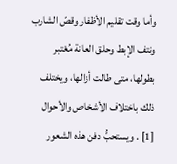وأما وقت تقليم الأظفار وقصّ الشارب ونتف الإبط وحلق العانة مُعْتبر بطولها، متى طالت أزالها، ويختلف ذلك باختلاف الأشخاص والأحوال [1] . ويستحبُّ دفن هذه الشعور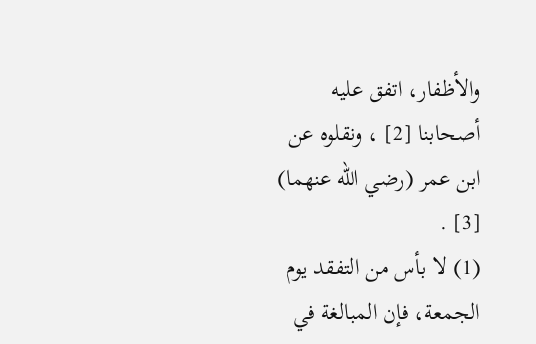والأظفار، اتفق عليه أصحابنا [2] ، ونقلوه عن ابن عمر (رضي الله عنهما) [3] .
(1) لا بأس من التفقد يوم الجمعة، فإن المبالغة في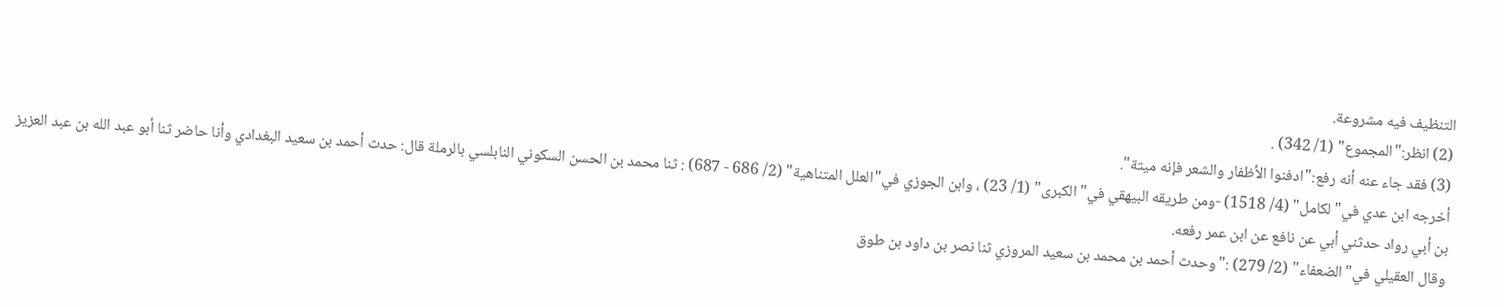التنظيف فيه مشروعة.
(2) انظر:"المجموع" (1/ 342) .
(3) فقد جاء عنه أنه رفع:"ادفنوا الأظفار والشعر فإنه ميتة".
أخرجه ابن عدي في"لكامل" (4/ 1518) -ومن طريقه البيهقي في"الكبرى" (1/ 23) ، وابن الجوزي في"العلل المتناهية" (2/ 686 - 687) : ثنا محمد بن الحسن السكوني النابلسي بالرملة قال: حدث أحمد بن سعيد البغدادي وأنا حاضر ثنا أبو عبد الله بن عبد العزيز بن أبي رواد حدثني أبي عن نافع عن ابن عمر رفعه.
وقال العقيلي في"الضعفاء" (2/ 279) :"وحدث أحمد بن محمد بن سعيد المروزي ثنا نصر بن داود بن طوق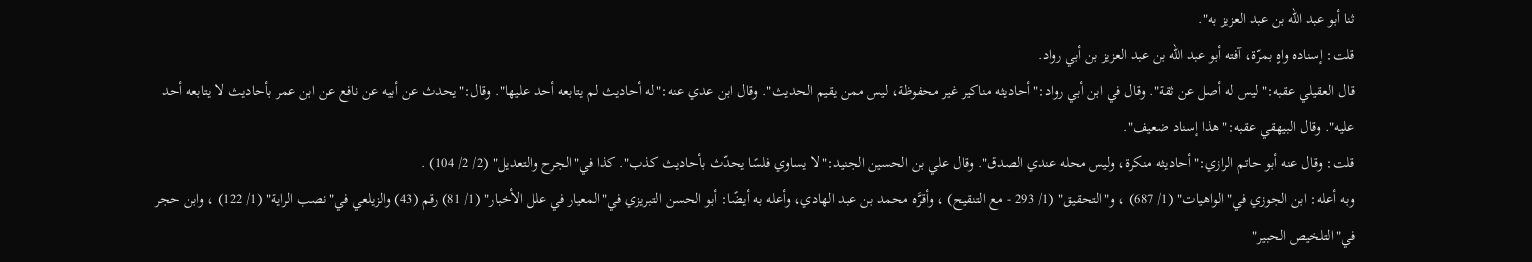ثنا أبو عبد الله بن عبد العزيز به".
قلت: إسناده واهٍ بمرّة، آفته أبو عبد الله بن عبد العزيز بن أبي رواد.
قال العقيلي عقبه:"ليس له أصل عن ثقة". وقال في ابن أبي رواد:"أحاديثه مناكير غير محفوظة، ليس ممن يقيم الحديث". وقال ابن عدي عنه:"له أحاديث لم يتابعه أحد عليها". وقال:"يحدث عن أبيه عن نافع عن ابن عمر بأحاديث لا يتابعه أحد عليه". وقال البيهقي عقبه:"هذا إسناد ضعيف".
قلت: وقال عنه أبو حاتم الرازي:"أحاديثه منكرة، وليس محله عندي الصدق". وقال علي بن الحسين الجنيد:"لا يساوي فلسًا يحدّث بأحاديث كذب". كذا في"الجرح والتعديل" (2/ 2/ 104) .
وبه أعله: ابن الجوزي في"الواهيات" (1/ 687) ، و"التحقيق" (1/ 293 - مع التنقيح) ، وأقرَّه محمد بن عبد الهادي، وأعله به أيضًا: أبو الحسن التبريزي في"المعيار في علل الأخبار" (1/ 81) رقم (43) والزيلعي في"نصب الراية" (1/ 122) ، وابن حجر في"التلخيص الحبير"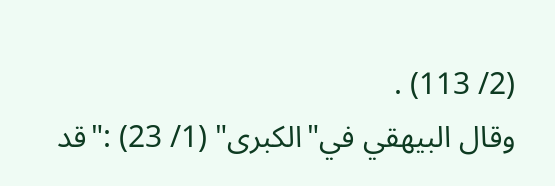(2/ 113) .
وقال البيهقي في"الكبرى" (1/ 23) :"قد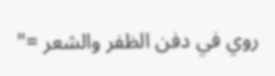روي في دفن الظفر والشعر ="